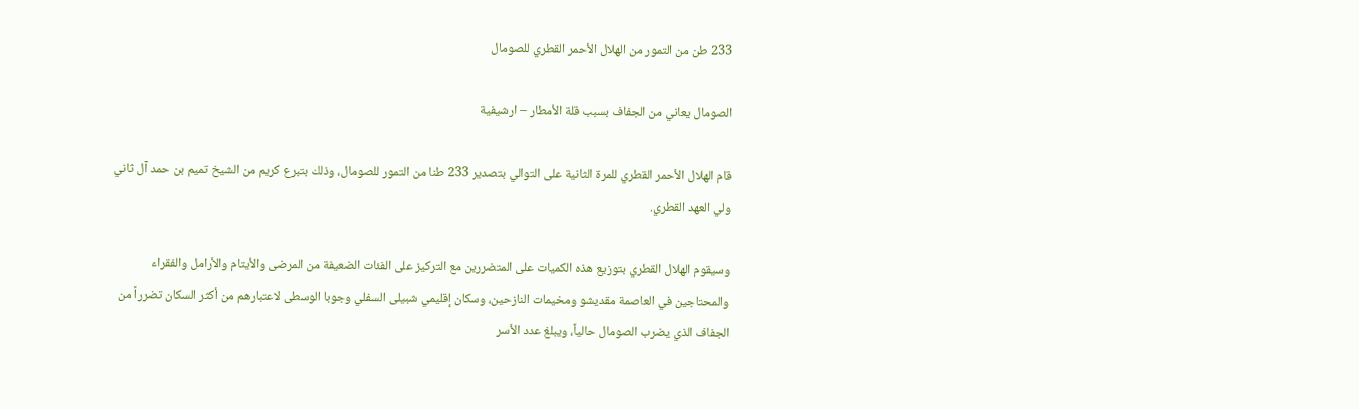233 طن من التمور من الهلال الأحمر القطري للصومال

الصومال يعاني من الجفاف بسبب قلة الأمطار – ارشيفية

قام الهلال الأحمر القطري للمرة الثانية على التوالي بتصدير 233 طنا من التمور للصومال، وذلك بتبرع كريم من الشيخ تميم بن حمد آل ثاني ولي العهد القطري.

وسيقوم الهلال القطري بتوزيع هذه الكميات على المتضررين مع التركيز على الفئات الضعيفة من المرضى والأيتام والأرامل والفقراء والمحتاجين في العاصمة مقديشو ومخيمات النازحين، وسكان إقليمي شبيلى السفلي وجوبا الوسطى لاعتبارهم من أكثر السكان تضرراً من الجفاف الذي يضرب الصومال حالياً، ويبلغ عدد الأسر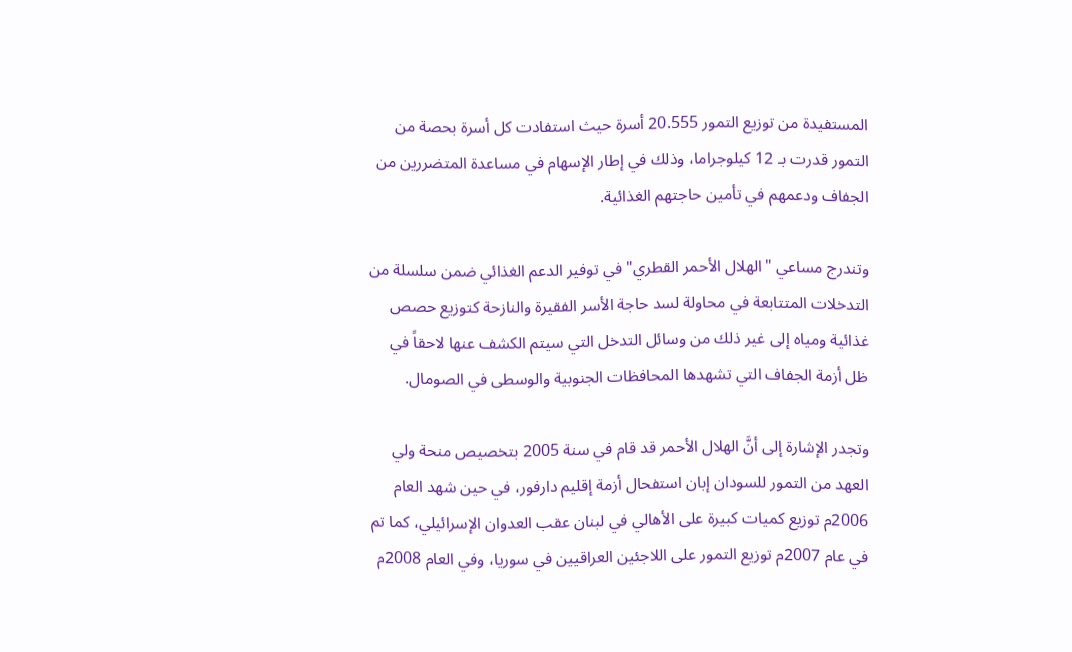المستفيدة من توزيع التمور 20.555 أسرة حيث استفادت كل أسرة بحصة من التمور قدرت بـ 12 كيلوجراما، وذلك في إطار الإسهام في مساعدة المتضررين من الجفاف ودعمهم في تأمين حاجتهم الغذائية.

وتندرج مساعي "الهلال الأحمر القطري" في توفير الدعم الغذائي ضمن سلسلة من التدخلات المتتابعة في محاولة لسد حاجة الأسر الفقيرة والنازحة كتوزيع حصص غذائية ومياه إلى غير ذلك من وسائل التدخل التي سيتم الكشف عنها لاحقاً في ظل أزمة الجفاف التي تشهدها المحافظات الجنوبية والوسطى في الصومال.

وتجدر الإشارة إلى أنَّ الهلال الأحمر قد قام في سنة 2005 بتخصيص منحة ولي العهد من التمور للسودان إبان استفحال أزمة إقليم دارفور، في حين شهد العام 2006م توزيع كميات كبيرة على الأهالي في لبنان عقب العدوان الإسرائيلي، كما تم في عام 2007م توزيع التمور على اللاجئين العراقيين في سوريا، وفي العام 2008م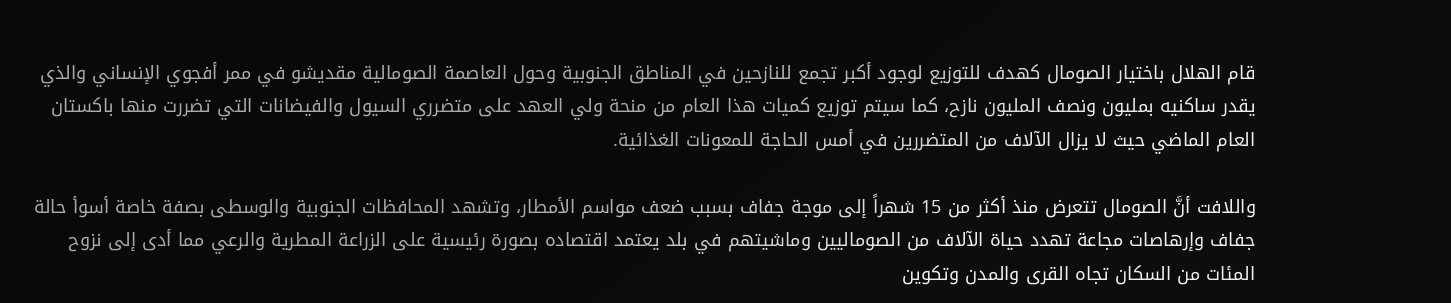قام الهلال باختيار الصومال كهدف للتوزيع لوجود أكبر تجمع للنازحين في المناطق الجنوبية وحول العاصمة الصومالية مقديشو في ممر أفجوي الإنساني والذي يقدر ساكنيه بمليون ونصف المليون نازح، كما سيتم توزيع كميات هذا العام من منحة ولي العهد على متضرري السيول والفيضانات التي تضررت منها باكستان العام الماضي حيث لا يزال الآلاف من المتضررين في أمس الحاجة للمعونات الغذائية.

واللافت أنَّ الصومال تتعرض منذ أكثر من 15 شهراً إلى موجة جفاف بسبب ضعف مواسم الأمطار، وتشهد المحافظات الجنوبية والوسطى بصفة خاصة أسوأ حالة جفاف وإرهاصات مجاعة تهدد حياة الآلاف من الصوماليين وماشيتهم في بلد يعتمد اقتصاده بصورة رئيسية على الزراعة المطرية والرعي مما أدى إلى نزوح المئات من السكان تجاه القرى والمدن وتكوين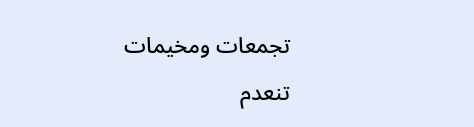تجمعات ومخيمات تنعدم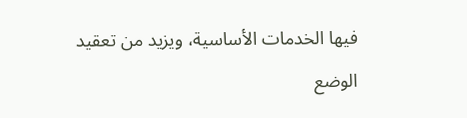فيها الخدمات الأساسية، ويزيد من تعقيد الوضع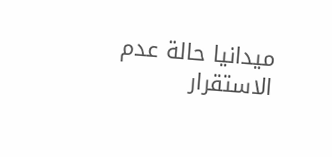ميدانيا حالة عدم الاستقرار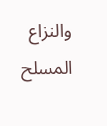والنزاع المسلح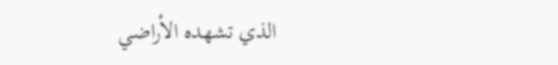الذي تشهده الأراضي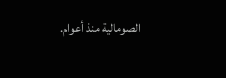الصومالية منذ أعوام.